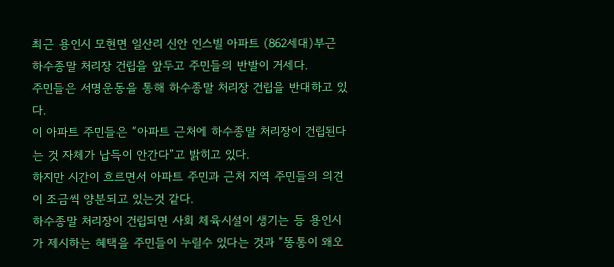최근 용인시 모현면 일산리 신안 인스빌 아파트 (862세대)부근 하수종말 처리장 건립을 앞두고 주민들의 반발이 거세다.
주민들은 서명운동을 통해 하수종말 처리장 건립을 반대하고 있다.
이 아파트 주민들은 “아파트 근처에 하수종말 처리장이 건립된다는 것 자체가 납득이 안간다”고 밝히고 있다.
하지만 시간이 흐르면서 아파트 주민과 근처 지역 주민들의 의견이 조금씩 양분되고 있는것 같다.
하수종말 처리장이 건립되면 사회 체육시설이 생기는 등 용인시가 제시하는 혜택을 주민들이 누릴수 있다는 것과 “똥통이 왜오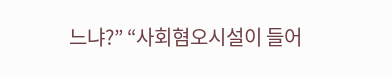느냐?” “사회혐오시설이 들어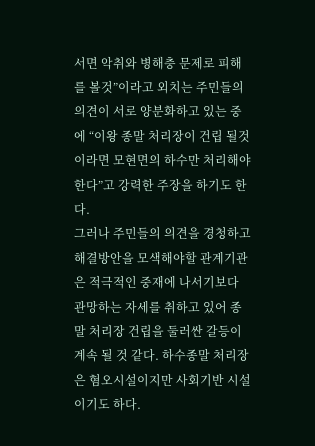서면 악취와 병해충 문제로 피해를 볼것”이라고 외치는 주민들의 의견이 서로 양분화하고 있는 중에 “이왕 종말 처리장이 건립 될것이라면 모현면의 하수만 처리해야 한다”고 강력한 주장을 하기도 한다.
그러나 주민들의 의견을 경청하고 해결방안을 모색해야할 관계기관은 적극적인 중재에 나서기보다 관망하는 자세를 취하고 있어 종말 처리장 건립을 둘러싼 갈등이 계속 될 것 같다. 하수종말 처리장은 혐오시설이지만 사회기반 시설이기도 하다.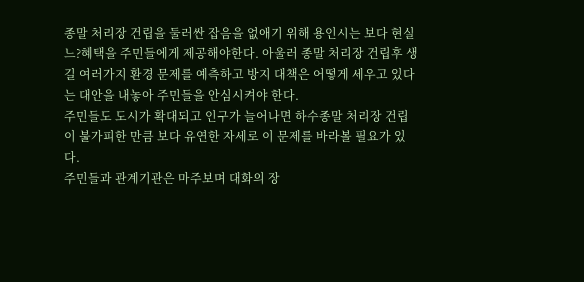종말 처리장 건립을 둘러싼 잡음을 없애기 위해 용인시는 보다 현실느?혜택을 주민들에게 제공해야한다. 아울러 종말 처리장 건립후 생길 여러가지 환경 문제를 예측하고 방지 대책은 어떻게 세우고 있다는 대안을 내놓아 주민들을 안심시켜야 한다.
주민들도 도시가 확대되고 인구가 늘어나면 하수종말 처리장 건립이 불가피한 만큼 보다 유연한 자세로 이 문제를 바라볼 필요가 있다.
주민들과 관계기관은 마주보며 대화의 장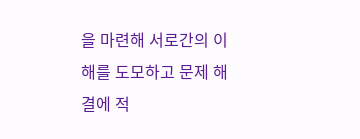을 마련해 서로간의 이해를 도모하고 문제 해결에 적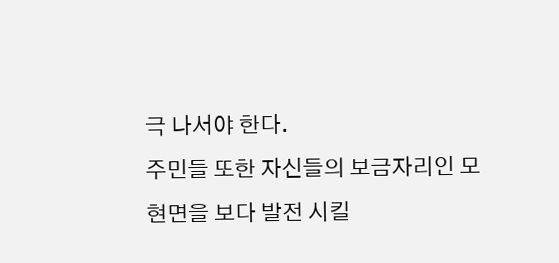극 나서야 한다.
주민들 또한 자신들의 보금자리인 모현면을 보다 발전 시킬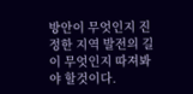방안이 무엇인지 진정한 지역 발전의 길이 무엇인지 따져봐야 할것이다.